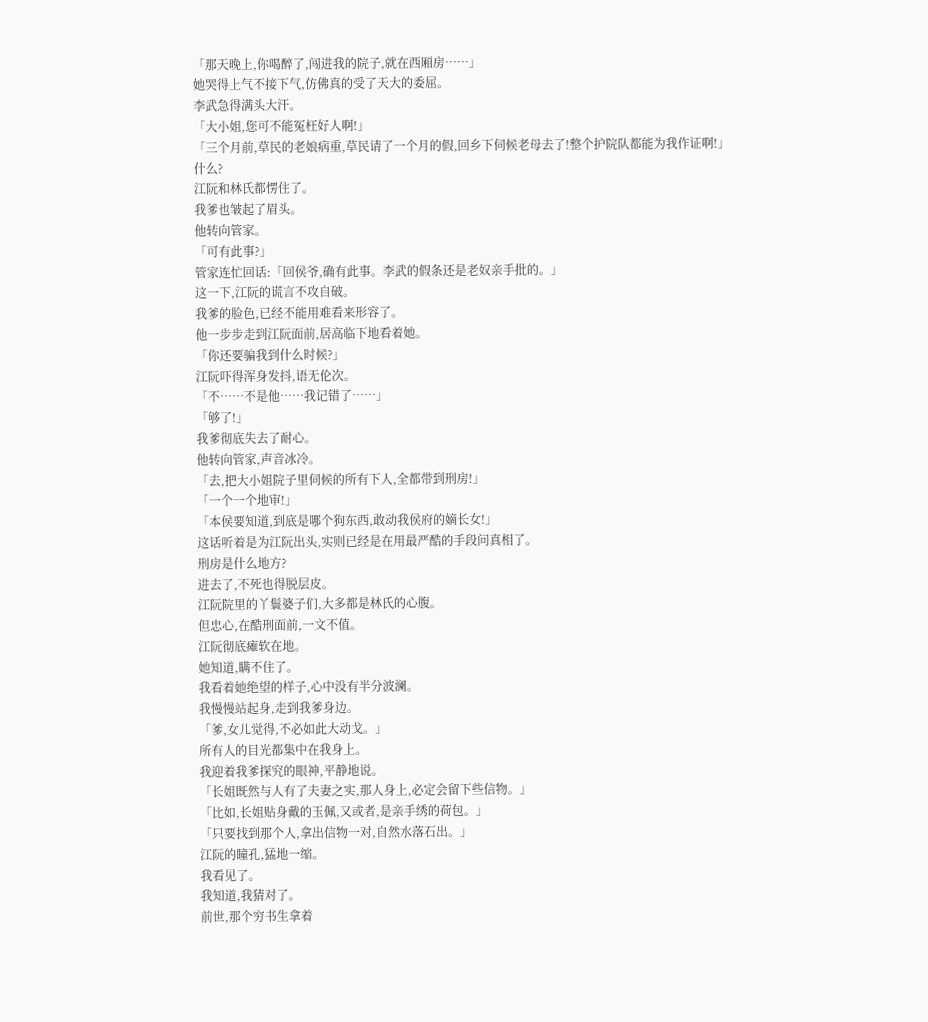「那天晚上,你喝醉了,闯进我的院子,就在西厢房……」
她哭得上气不接下气,仿佛真的受了天大的委屈。
李武急得满头大汗。
「大小姐,您可不能冤枉好人啊!」
「三个月前,草民的老娘病重,草民请了一个月的假,回乡下伺候老母去了!整个护院队都能为我作证啊!」
什么?
江阮和林氏都愣住了。
我爹也皱起了眉头。
他转向管家。
「可有此事?」
管家连忙回话:「回侯爷,确有此事。李武的假条还是老奴亲手批的。」
这一下,江阮的谎言不攻自破。
我爹的脸色,已经不能用难看来形容了。
他一步步走到江阮面前,居高临下地看着她。
「你还要骗我到什么时候?」
江阮吓得浑身发抖,语无伦次。
「不……不是他……我记错了……」
「够了!」
我爹彻底失去了耐心。
他转向管家,声音冰冷。
「去,把大小姐院子里伺候的所有下人,全都带到刑房!」
「一个一个地审!」
「本侯要知道,到底是哪个狗东西,敢动我侯府的嫡长女!」
这话听着是为江阮出头,实则已经是在用最严酷的手段问真相了。
刑房是什么地方?
进去了,不死也得脱层皮。
江阮院里的丫鬟婆子们,大多都是林氏的心腹。
但忠心,在酷刑面前,一文不值。
江阮彻底瘫软在地。
她知道,瞒不住了。
我看着她绝望的样子,心中没有半分波澜。
我慢慢站起身,走到我爹身边。
「爹,女儿觉得,不必如此大动戈。」
所有人的目光都集中在我身上。
我迎着我爹探究的眼神,平静地说。
「长姐既然与人有了夫妻之实,那人身上,必定会留下些信物。」
「比如,长姐贴身戴的玉佩,又或者,是亲手绣的荷包。」
「只要找到那个人,拿出信物一对,自然水落石出。」
江阮的瞳孔,猛地一缩。
我看见了。
我知道,我猜对了。
前世,那个穷书生拿着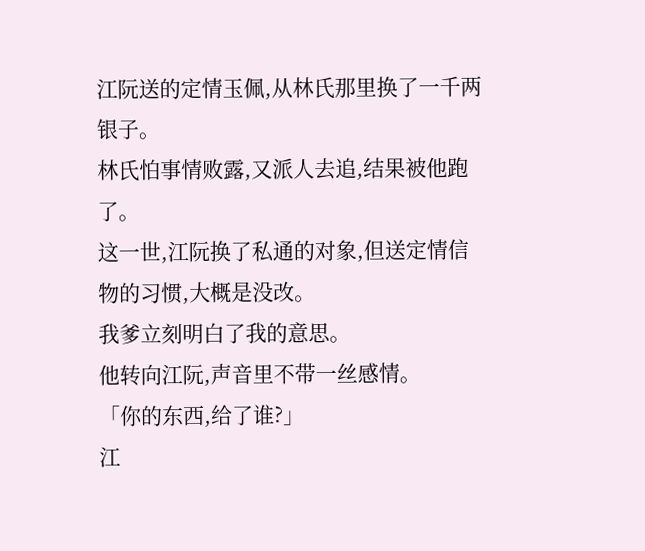江阮送的定情玉佩,从林氏那里换了一千两银子。
林氏怕事情败露,又派人去追,结果被他跑了。
这一世,江阮换了私通的对象,但送定情信物的习惯,大概是没改。
我爹立刻明白了我的意思。
他转向江阮,声音里不带一丝感情。
「你的东西,给了谁?」
江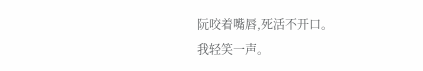阮咬着嘴唇,死活不开口。
我轻笑一声。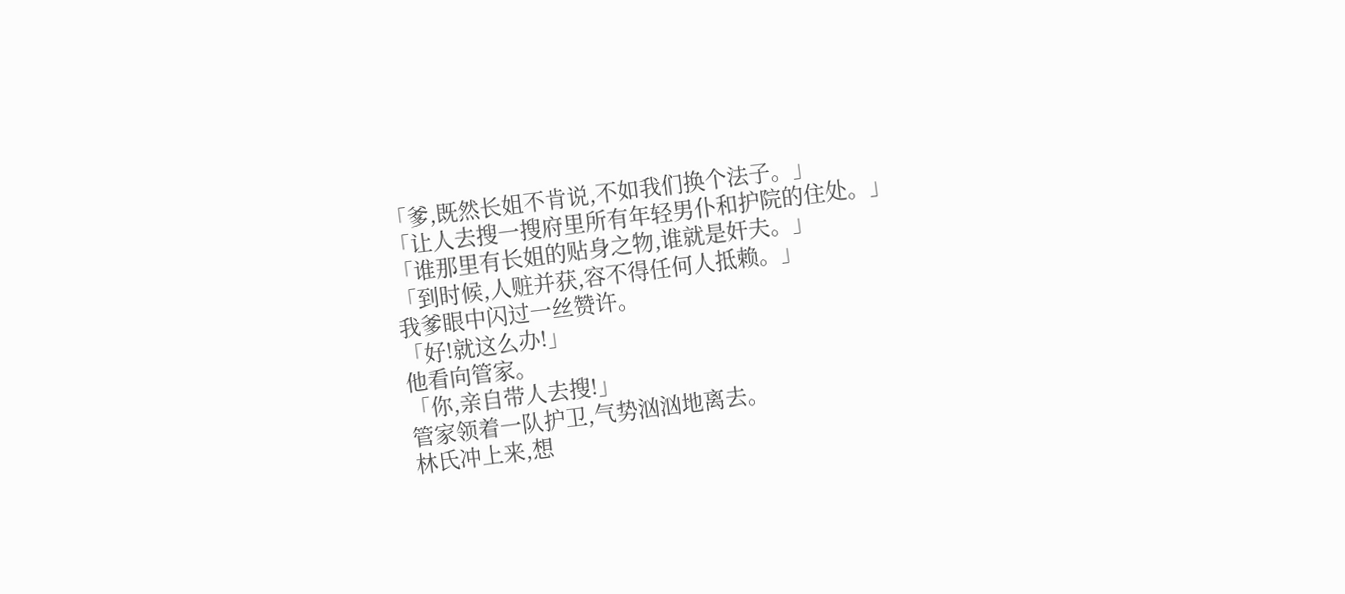「爹,既然长姐不肯说,不如我们换个法子。」
「让人去搜一搜府里所有年轻男仆和护院的住处。」
「谁那里有长姐的贴身之物,谁就是奸夫。」
「到时候,人赃并获,容不得任何人抵赖。」
我爹眼中闪过一丝赞许。
「好!就这么办!」
他看向管家。
「你,亲自带人去搜!」
管家领着一队护卫,气势汹汹地离去。
林氏冲上来,想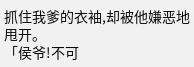抓住我爹的衣袖,却被他嫌恶地甩开。
「侯爷!不可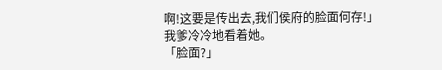啊!这要是传出去,我们侯府的脸面何存!」
我爹冷冷地看着她。
「脸面?」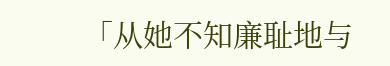「从她不知廉耻地与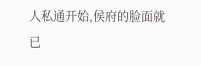人私通开始,侯府的脸面就已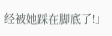经被她踩在脚底了!」